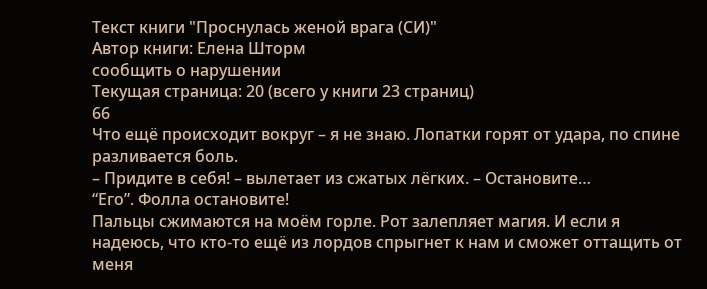Текст книги "Проснулась женой врага (СИ)"
Автор книги: Елена Шторм
сообщить о нарушении
Текущая страница: 20 (всего у книги 23 страниц)
66
Что ещё происходит вокруг – я не знаю. Лопатки горят от удара, по спине разливается боль.
– Придите в себя! – вылетает из сжатых лёгких. – Остановите…
“Его”. Фолла остановите!
Пальцы сжимаются на моём горле. Рот залепляет магия. И если я надеюсь, что кто-то ещё из лордов спрыгнет к нам и сможет оттащить от меня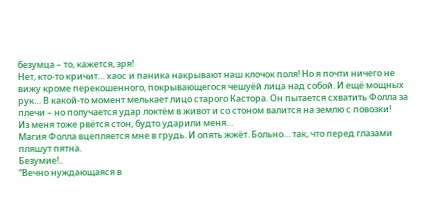безумца – то, кажется, зря!
Нет, кто-то кричит… хаос и паника накрывают наш клочок поля! Но я почти ничего не вижу кроме перекошенного, покрывающегося чешуёй лица над собой. И ещё мощных рук… В какой-то момент мелькает лицо старого Кастора. Он пытается схватить Фолла за плечи – но получается удар локтём в живот и со стоном валится на землю с повозки!
Из меня тоже рвётся стон, будто ударили меня…
Магия Фолла вцепляется мне в грудь. И опять жжёт. Больно… так, что перед глазами пляшут пятна.
Безумие!..
“Вечно нуждающаяся в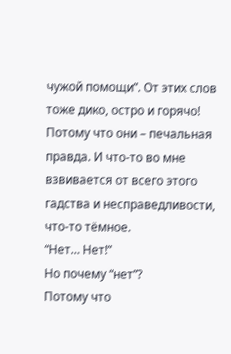чужой помощи”. От этих слов тоже дико, остро и горячо! Потому что они – печальная правда. И что-то во мне взвивается от всего этого гадства и несправедливости, что-то тёмное.
“Нет… Нет!”
Но почему “нет”?
Потому что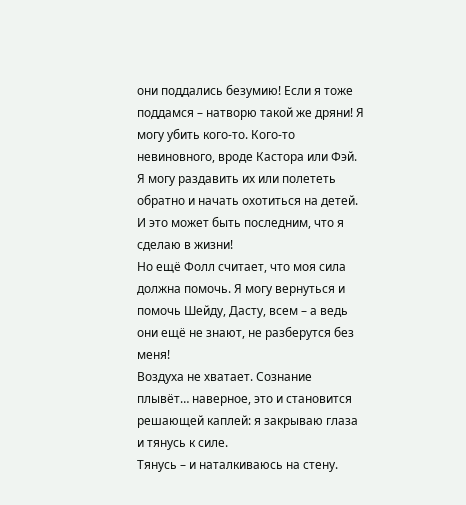они поддались безумию! Если я тоже поддамся – натворю такой же дряни! Я могу убить кого-то. Кого-то невиновного, вроде Кастора или Фэй. Я могу раздавить их или полететь обратно и начать охотиться на детей. И это может быть последним, что я сделаю в жизни!
Но ещё Фолл считает, что моя сила должна помочь. Я могу вернуться и помочь Шейду, Дасту, всем – а ведь они ещё не знают, не разберутся без меня!
Воздуха не хватает. Сознание плывёт… наверное, это и становится решающей каплей: я закрываю глаза и тянусь к силе.
Тянусь – и наталкиваюсь на стену.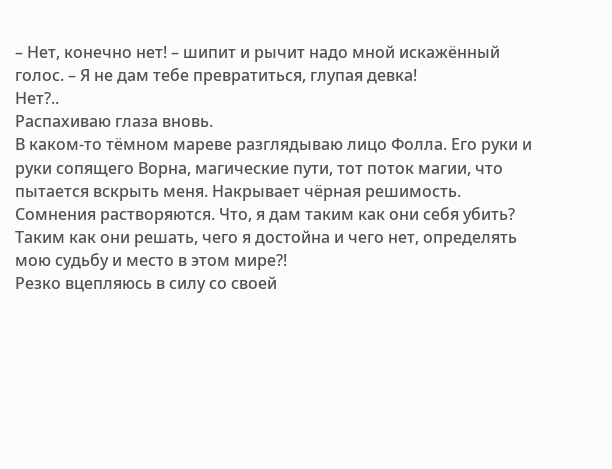– Нет, конечно нет! – шипит и рычит надо мной искажённый голос. – Я не дам тебе превратиться, глупая девка!
Нет?..
Распахиваю глаза вновь.
В каком-то тёмном мареве разглядываю лицо Фолла. Его руки и руки сопящего Ворна, магические пути, тот поток магии, что пытается вскрыть меня. Накрывает чёрная решимость. Сомнения растворяются. Что, я дам таким как они себя убить? Таким как они решать, чего я достойна и чего нет, определять мою судьбу и место в этом мире?!
Резко вцепляюсь в силу со своей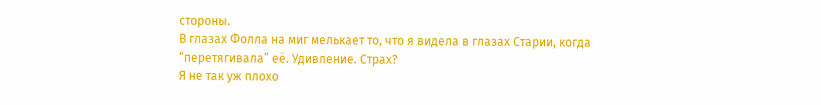стороны.
В глазах Фолла на миг мелькает то, что я видела в глазах Старии, когда “перетягивала” её. Удивление. Страх?
Я не так уж плохо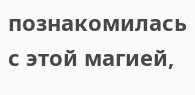познакомилась с этой магией,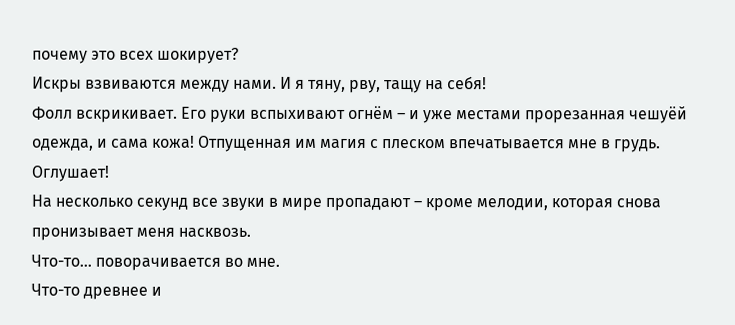почему это всех шокирует?
Искры взвиваются между нами. И я тяну, рву, тащу на себя!
Фолл вскрикивает. Его руки вспыхивают огнём – и уже местами прорезанная чешуёй одежда, и сама кожа! Отпущенная им магия с плеском впечатывается мне в грудь. Оглушает!
На несколько секунд все звуки в мире пропадают – кроме мелодии, которая снова пронизывает меня насквозь.
Что-то… поворачивается во мне.
Что-то древнее и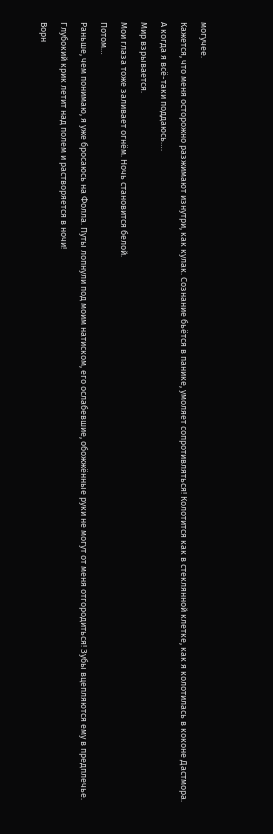могучее.
Кажется, что меня осторожно разжимают изнутри, как кулак. Сознание бьётся в панике, умоляет сопротивляться! Колотится как в стеклянной клетке, как я колотилась в коконе Дастмора. А когда я всё-таки поддаюсь….
Мир взрывается.
Мои глаза тоже заливает огнём. Ночь становится белой.
Потом…
Раньше, чем понимаю, я уже бросаюсь на Фолла. Путы лопнули под моим натиском, его ослабевшие, обожжённые руки не могут от меня отгородиться! Зубы вцепляются ему в предплечье. Глубокий крик летит над полем и растворяется в ночи!
Ворн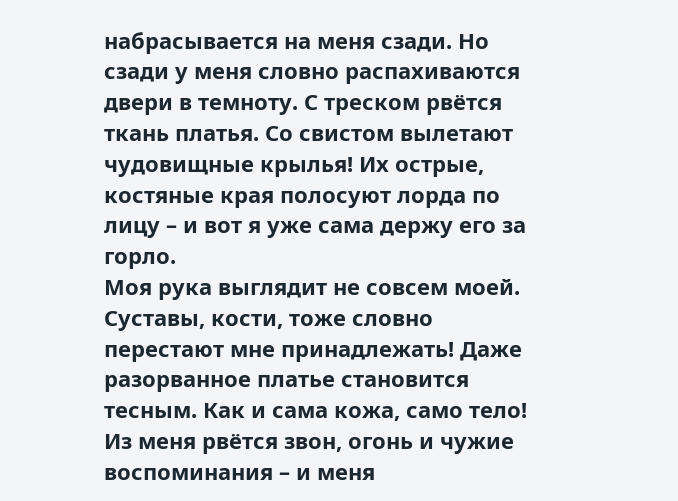набрасывается на меня сзади. Но сзади у меня словно распахиваются двери в темноту. С треском рвётся ткань платья. Со свистом вылетают чудовищные крылья! Их острые, костяные края полосуют лорда по лицу – и вот я уже сама держу его за горло.
Моя рука выглядит не совсем моей.
Суставы, кости, тоже словно перестают мне принадлежать! Даже разорванное платье становится тесным. Как и сама кожа, само тело!
Из меня рвётся звон, огонь и чужие воспоминания – и меня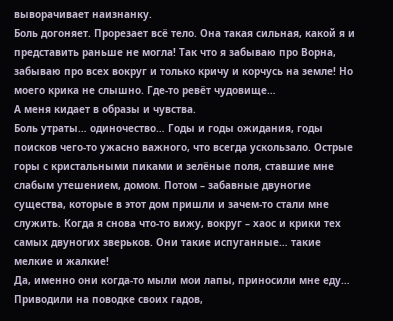выворачивает наизнанку.
Боль догоняет. Прорезает всё тело. Она такая сильная, какой я и представить раньше не могла! Так что я забываю про Ворна, забываю про всех вокруг и только кричу и корчусь на земле! Но моего крика не слышно. Где-то ревёт чудовище…
А меня кидает в образы и чувства.
Боль утраты… одиночество… Годы и годы ожидания, годы поисков чего-то ужасно важного, что всегда ускользало. Острые горы с кристальными пиками и зелёные поля, ставшие мне слабым утешением, домом. Потом – забавные двуногие существа, которые в этот дом пришли и зачем-то стали мне служить. Когда я снова что-то вижу, вокруг – хаос и крики тех самых двуногих зверьков. Они такие испуганные… такие мелкие и жалкие!
Да, именно они когда-то мыли мои лапы, приносили мне еду… Приводили на поводке своих гадов,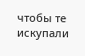чтобы те искупали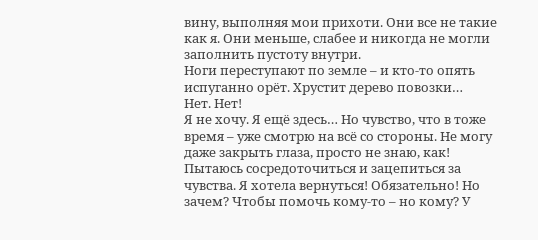вину, выполняя мои прихоти. Они все не такие как я. Они меньше, слабее и никогда не могли заполнить пустоту внутри.
Ноги переступают по земле – и кто-то опять испуганно орёт. Хрустит дерево повозки…
Нет. Нет!
Я не хочу. Я ещё здесь… Но чувство, что в тоже время – уже смотрю на всё со стороны. Не могу даже закрыть глаза, просто не знаю, как!
Пытаюсь сосредоточиться и зацепиться за чувства. Я хотела вернуться! Обязательно! Но зачем? Чтобы помочь кому-то – но кому? У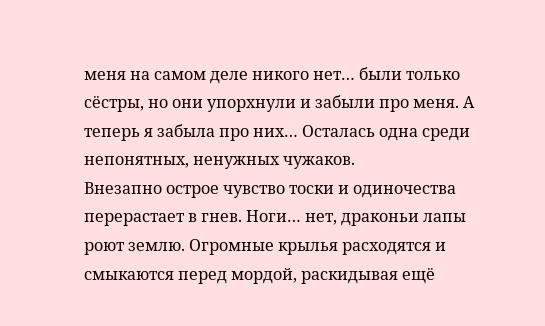меня на самом деле никого нет… были только сёстры, но они упорхнули и забыли про меня. А теперь я забыла про них… Осталась одна среди непонятных, ненужных чужаков.
Внезапно острое чувство тоски и одиночества перерастает в гнев. Ноги… нет, драконьи лапы роют землю. Огромные крылья расходятся и смыкаются перед мордой, раскидывая ещё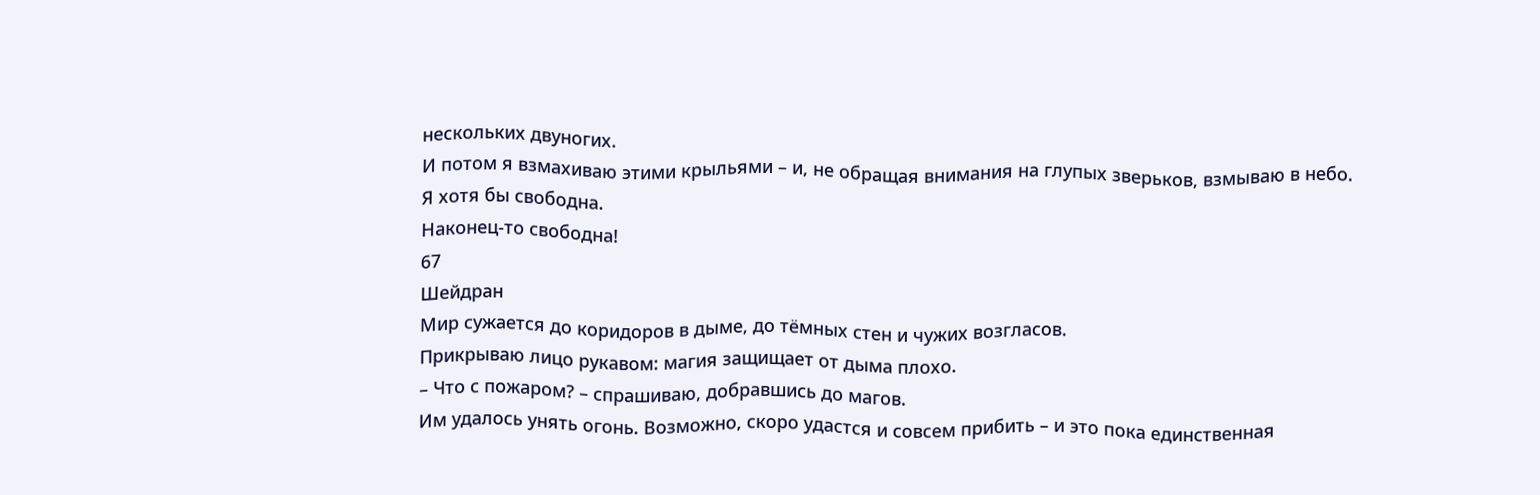нескольких двуногих.
И потом я взмахиваю этими крыльями – и, не обращая внимания на глупых зверьков, взмываю в небо.
Я хотя бы свободна.
Наконец-то свободна!
67
Шейдран
Мир сужается до коридоров в дыме, до тёмных стен и чужих возгласов.
Прикрываю лицо рукавом: магия защищает от дыма плохо.
– Что с пожаром? – спрашиваю, добравшись до магов.
Им удалось унять огонь. Возможно, скоро удастся и совсем прибить – и это пока единственная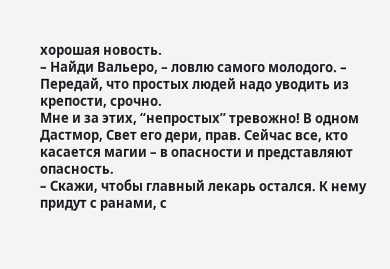хорошая новость.
– Найди Вальеро, – ловлю самого молодого. – Передай, что простых людей надо уводить из крепости, срочно.
Мне и за этих, “непростых” тревожно! В одном Дастмор, Свет его дери, прав. Сейчас все, кто касается магии – в опасности и представляют опасность.
– Скажи, чтобы главный лекарь остался. К нему придут с ранами, с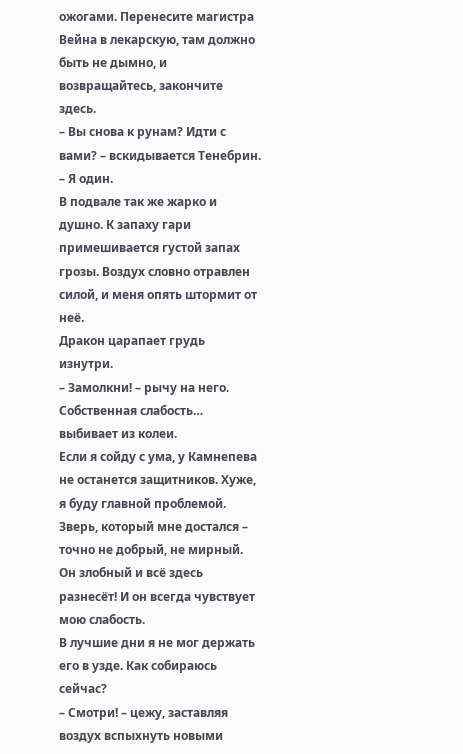ожогами. Перенесите магистра Вейна в лекарскую, там должно быть не дымно, и возвращайтесь, закончите здесь.
– Вы снова к рунам? Идти с вами? – вскидывается Тенебрин.
– Я один.
В подвале так же жарко и душно. К запаху гари примешивается густой запах грозы. Воздух словно отравлен силой, и меня опять штормит от неё.
Дракон царапает грудь изнутри.
– Замолкни! – рычу на него.
Собственная слабость… выбивает из колеи.
Если я сойду с ума, у Камнепева не останется защитников. Хуже, я буду главной проблемой. Зверь, который мне достался – точно не добрый, не мирный. Он злобный и всё здесь разнесёт! И он всегда чувствует мою слабость.
В лучшие дни я не мог держать его в узде. Как собираюсь сейчас?
– Смотри! – цежу, заставляя воздух вспыхнуть новыми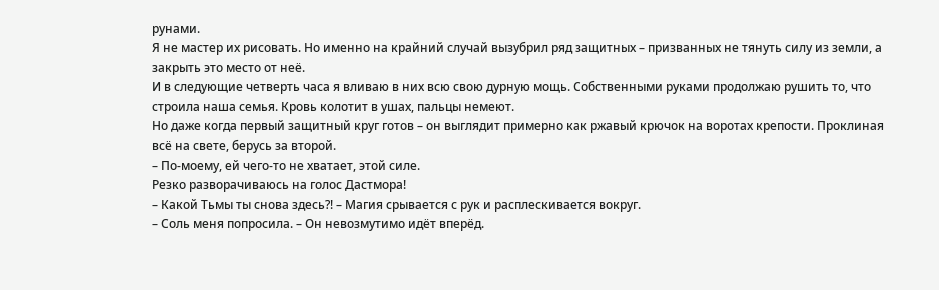рунами.
Я не мастер их рисовать. Но именно на крайний случай вызубрил ряд защитных – призванных не тянуть силу из земли, а закрыть это место от неё.
И в следующие четверть часа я вливаю в них всю свою дурную мощь. Собственными руками продолжаю рушить то, что строила наша семья. Кровь колотит в ушах, пальцы немеют.
Но даже когда первый защитный круг готов – он выглядит примерно как ржавый крючок на воротах крепости. Проклиная всё на свете, берусь за второй.
– По-моему, ей чего-то не хватает, этой силе.
Резко разворачиваюсь на голос Дастмора!
– Какой Тьмы ты снова здесь?! – Магия срывается с рук и расплескивается вокруг.
– Соль меня попросила. – Он невозмутимо идёт вперёд.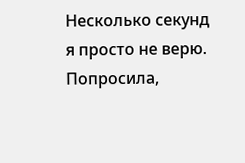Несколько секунд я просто не верю. Попросила,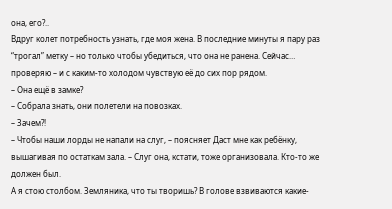она, его?..
Вдруг колет потребность узнать, где моя жена. В последние минуты я пару раз “трогал” метку – но только чтобы убедиться, что она не ранена. Сейчас… проверяю – и с каким-то холодом чувствую её до сих пор рядом.
– Она ещё в замке?
– Собрала знать, они полетели на повозках.
– Зачем?!
– Чтобы наши лорды не напали на слуг, – поясняет Даст мне как ребёнку, вышагивая по остаткам зала. – Слуг она, кстати, тоже организовала. Кто-то же должен был.
А я стою столбом. Земляника, что ты творишь? В голове взвиваются какие-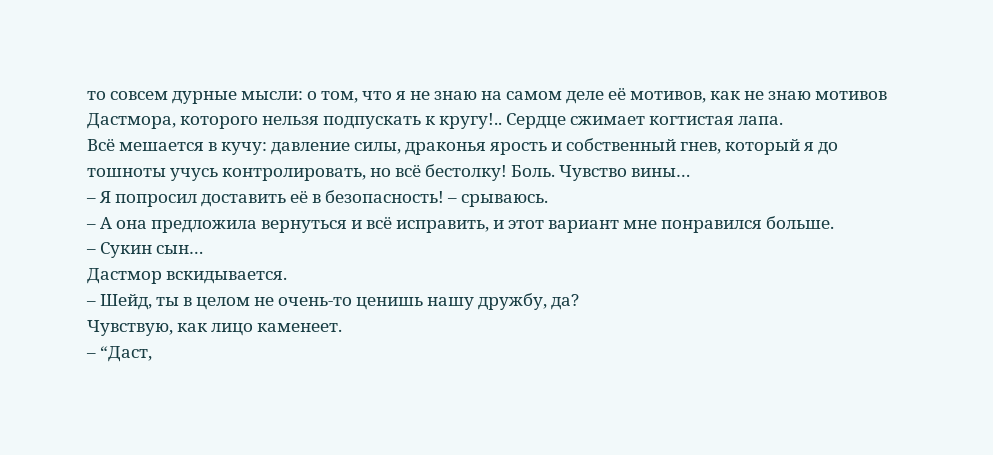то совсем дурные мысли: о том, что я не знаю на самом деле её мотивов, как не знаю мотивов Дастмора, которого нельзя подпускать к кругу!.. Сердце сжимает когтистая лапа.
Всё мешается в кучу: давление силы, драконья ярость и собственный гнев, который я до тошноты учусь контролировать, но всё бестолку! Боль. Чувство вины…
– Я попросил доставить её в безопасность! – срываюсь.
– А она предложила вернуться и всё исправить, и этот вариант мне понравился больше.
– Сукин сын…
Дастмор вскидывается.
– Шейд, ты в целом не очень-то ценишь нашу дружбу, да?
Чувствую, как лицо каменеет.
– “Даст,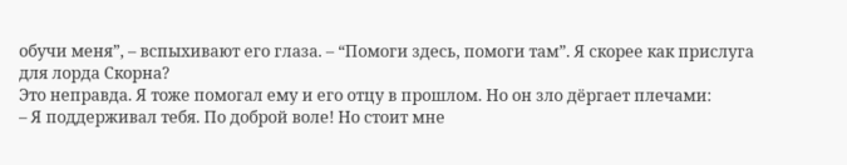обучи меня”, – вспыхивают его глаза. – “Помоги здесь, помоги там”. Я скорее как прислуга для лорда Скорна?
Это неправда. Я тоже помогал ему и его отцу в прошлом. Но он зло дёргает плечами:
– Я поддерживал тебя. По доброй воле! Но стоит мне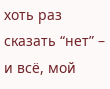хоть раз сказать “нет” – и всё, мой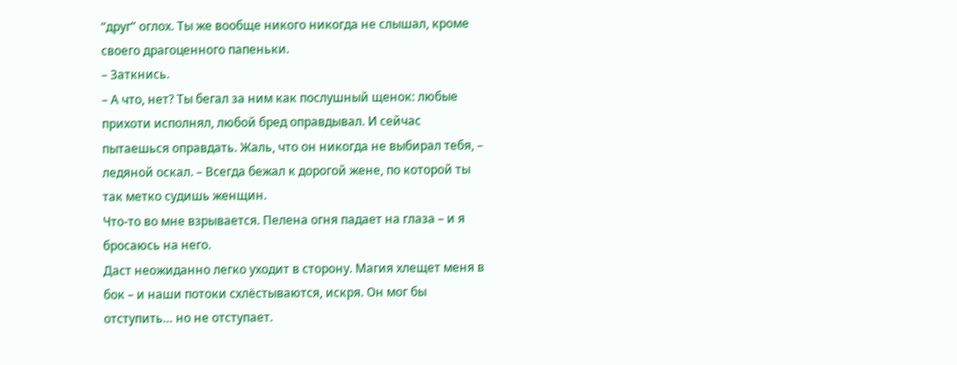“друг” оглох. Ты же вообще никого никогда не слышал, кроме своего драгоценного папеньки.
– Заткнись.
– А что, нет? Ты бегал за ним как послушный щенок: любые прихоти исполнял, любой бред оправдывал. И сейчас пытаешься оправдать. Жаль, что он никогда не выбирал тебя, – ледяной оскал. – Всегда бежал к дорогой жене, по которой ты так метко судишь женщин.
Что-то во мне взрывается. Пелена огня падает на глаза – и я бросаюсь на него.
Даст неожиданно легко уходит в сторону. Магия хлещет меня в бок – и наши потоки схлёстываются, искря. Он мог бы отступить… но не отступает.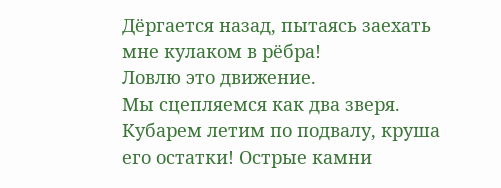Дёргается назад, пытаясь заехать мне кулаком в рёбра!
Ловлю это движение.
Мы сцепляемся как два зверя. Кубарем летим по подвалу, круша его остатки! Острые камни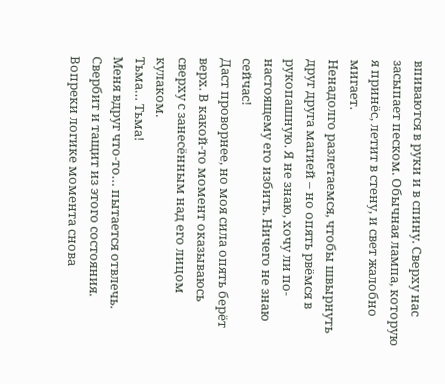впиваются в руки и в спину. Сверху нас засыпает песком. Обычная лампа, которую я принёс, летит в стену, и свет жалобно мигает.
Ненадолго разлетаемся, чтобы швырнуть друг друга магией – но опять рвёмся в рукопашную. Я не знаю, хочу ли по-настоящему его избить. Ничего не знаю сейчас!
Даст проворнее, но моя сила опять берёт верх. В какой-то момент оказываюсь сверху с занесённым над его лицом кулаком.
Тьма… Тьма!
Меня вдруг что-то… пытается отвлечь. Свербит и тащит из этого состояния. Вопреки логике момента снова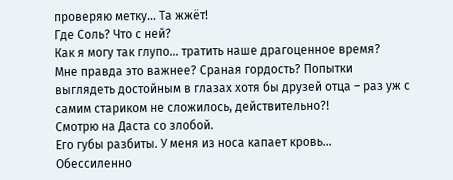проверяю метку… Та жжёт!
Где Соль? Что с ней?
Как я могу так глупо… тратить наше драгоценное время?
Мне правда это важнее? Сраная гордость? Попытки выглядеть достойным в глазах хотя бы друзей отца – раз уж с самим стариком не сложилось, действительно?!
Смотрю на Даста со злобой.
Его губы разбиты. У меня из носа капает кровь…
Обессиленно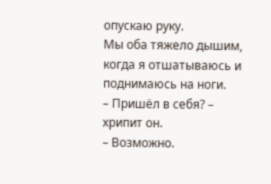опускаю руку.
Мы оба тяжело дышим, когда я отшатываюсь и поднимаюсь на ноги.
– Пришёл в себя? – хрипит он.
– Возможно.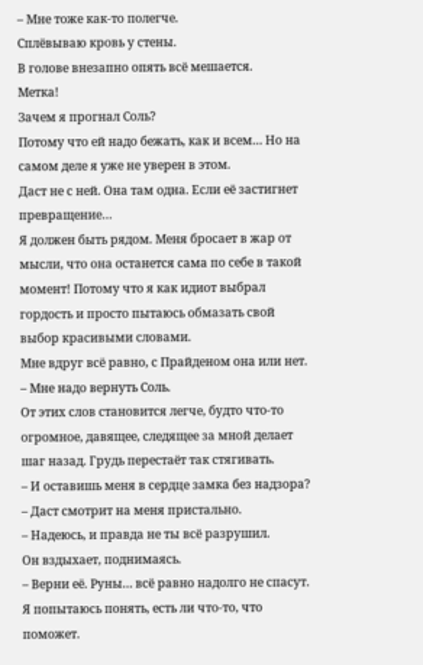– Мне тоже как-то полегче.
Сплёвываю кровь у стены.
В голове внезапно опять всё мешается.
Метка!
Зачем я прогнал Соль?
Потому что ей надо бежать, как и всем… Но на самом деле я уже не уверен в этом.
Даст не с ней. Она там одна. Если её застигнет превращение…
Я должен быть рядом. Меня бросает в жар от мысли, что она останется сама по себе в такой момент! Потому что я как идиот выбрал гордость и просто пытаюсь обмазать свой выбор красивыми словами.
Мне вдруг всё равно, с Прайденом она или нет.
– Мне надо вернуть Соль.
От этих слов становится легче, будто что-то огромное, давящее, следящее за мной делает шаг назад. Грудь перестаёт так стягивать.
– И оставишь меня в сердце замка без надзора? – Даст смотрит на меня пристально.
– Надеюсь, и правда не ты всё разрушил.
Он вздыхает, поднимаясь.
– Верни её. Руны… всё равно надолго не спасут. Я попытаюсь понять, есть ли что-то, что поможет.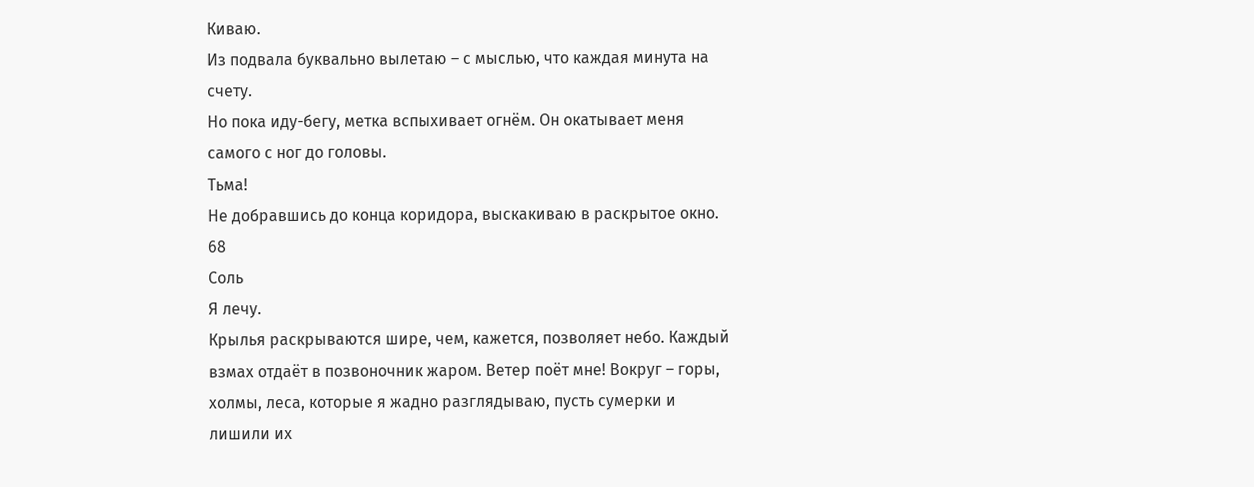Киваю.
Из подвала буквально вылетаю – с мыслью, что каждая минута на счету.
Но пока иду-бегу, метка вспыхивает огнём. Он окатывает меня самого с ног до головы.
Тьма!
Не добравшись до конца коридора, выскакиваю в раскрытое окно.
68
Соль
Я лечу.
Крылья раскрываются шире, чем, кажется, позволяет небо. Каждый взмах отдаёт в позвоночник жаром. Ветер поёт мне! Вокруг – горы, холмы, леса, которые я жадно разглядываю, пусть сумерки и лишили их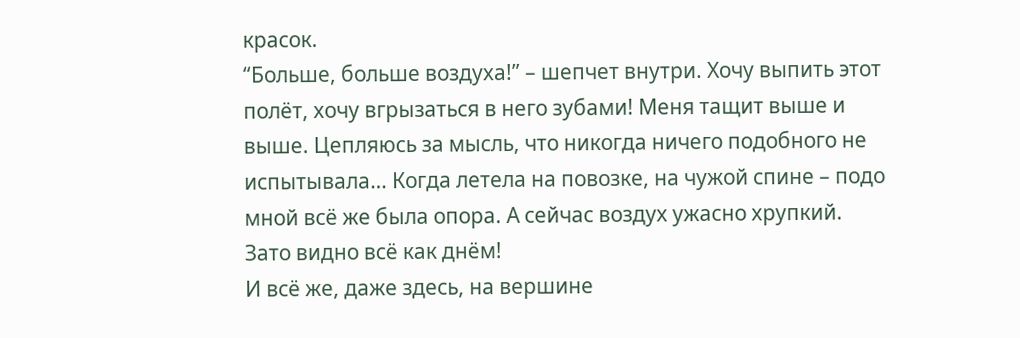красок.
“Больше, больше воздуха!” – шепчет внутри. Хочу выпить этот полёт, хочу вгрызаться в него зубами! Меня тащит выше и выше. Цепляюсь за мысль, что никогда ничего подобного не испытывала… Когда летела на повозке, на чужой спине – подо мной всё же была опора. А сейчас воздух ужасно хрупкий. Зато видно всё как днём!
И всё же, даже здесь, на вершине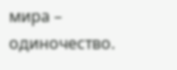мира – одиночество.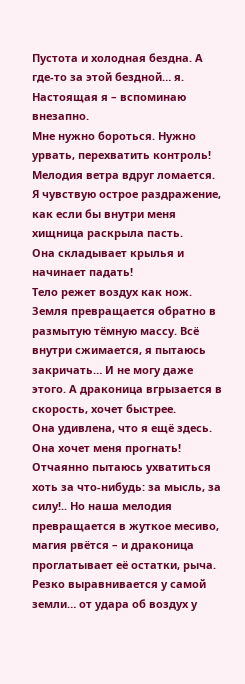Пустота и холодная бездна. А где-то за этой бездной… я.
Настоящая я – вспоминаю внезапно.
Мне нужно бороться. Нужно урвать, перехватить контроль!
Мелодия ветра вдруг ломается. Я чувствую острое раздражение, как если бы внутри меня хищница раскрыла пасть.
Она складывает крылья и начинает падать!
Тело режет воздух как нож. Земля превращается обратно в размытую тёмную массу. Всё внутри сжимается, я пытаюсь закричать… И не могу даже этого. А драконица вгрызается в скорость, хочет быстрее.
Она удивлена, что я ещё здесь.
Она хочет меня прогнать!
Отчаянно пытаюсь ухватиться хоть за что-нибудь: за мысль, за силу!.. Но наша мелодия превращается в жуткое месиво, магия рвётся – и драконица проглатывает её остатки, рыча. Резко выравнивается у самой земли… от удара об воздух у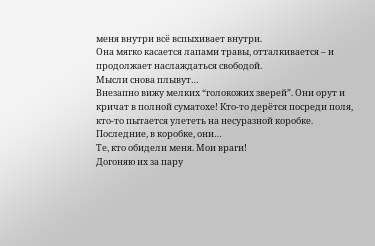меня внутри всё вспыхивает внутри.
Она мягко касается лапами травы, отталкивается – и продолжает наслаждаться свободой.
Мысли снова плывут…
Внезапно вижу мелких “голокожих зверей”. Они орут и кричат в полной суматохе! Кто-то дерётся посреди поля, кто-то пытается улететь на несуразной коробке.
Последние, в коробке, они…
Те, кто обидели меня. Мои враги!
Догоняю их за пару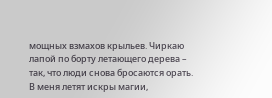мощных взмахов крыльев. Чиркаю лапой по борту летающего дерева – так, что люди снова бросаются орать. В меня летят искры магии,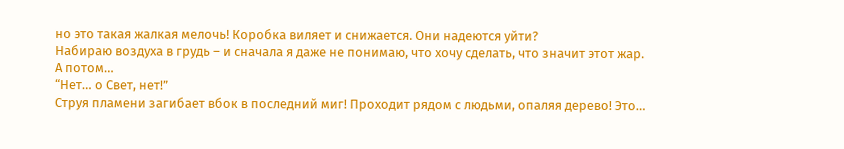но это такая жалкая мелочь! Коробка виляет и снижается. Они надеются уйти?
Набираю воздуха в грудь – и сначала я даже не понимаю, что хочу сделать, что значит этот жар.
А потом…
“Нет… о Свет, нет!”
Струя пламени загибает вбок в последний миг! Проходит рядом с людьми, опаляя дерево! Это…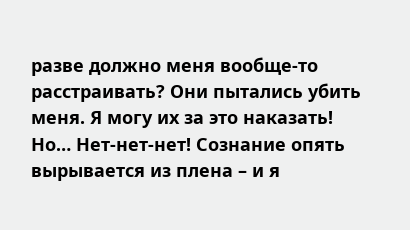разве должно меня вообще-то расстраивать? Они пытались убить меня. Я могу их за это наказать!
Но… Нет-нет-нет! Сознание опять вырывается из плена – и я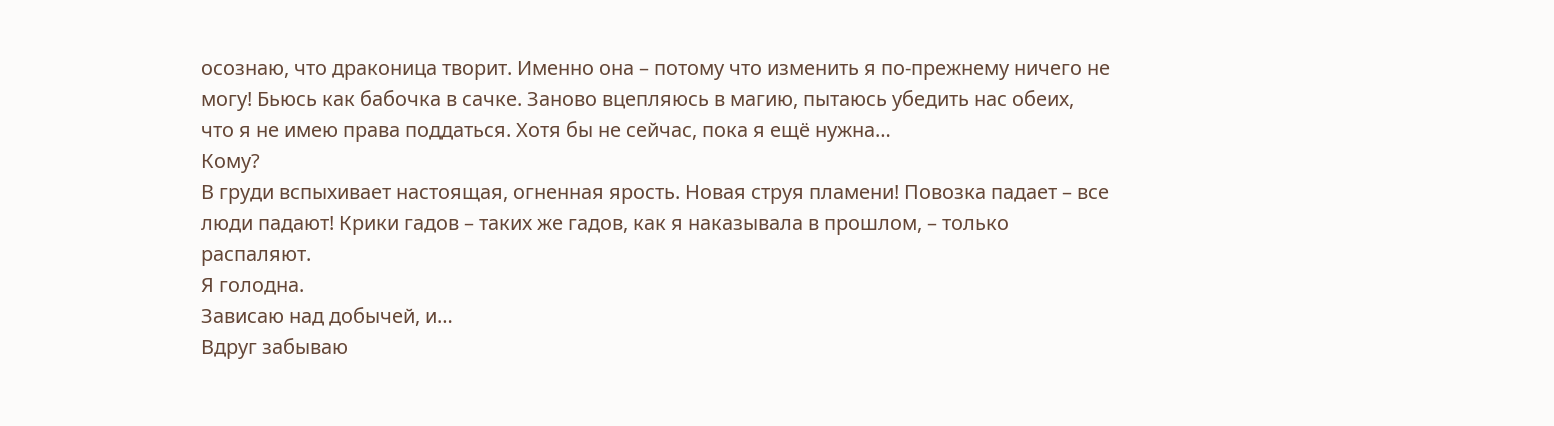осознаю, что драконица творит. Именно она – потому что изменить я по-прежнему ничего не могу! Бьюсь как бабочка в сачке. Заново вцепляюсь в магию, пытаюсь убедить нас обеих, что я не имею права поддаться. Хотя бы не сейчас, пока я ещё нужна…
Кому?
В груди вспыхивает настоящая, огненная ярость. Новая струя пламени! Повозка падает – все люди падают! Крики гадов – таких же гадов, как я наказывала в прошлом, – только распаляют.
Я голодна.
Зависаю над добычей, и…
Вдруг забываю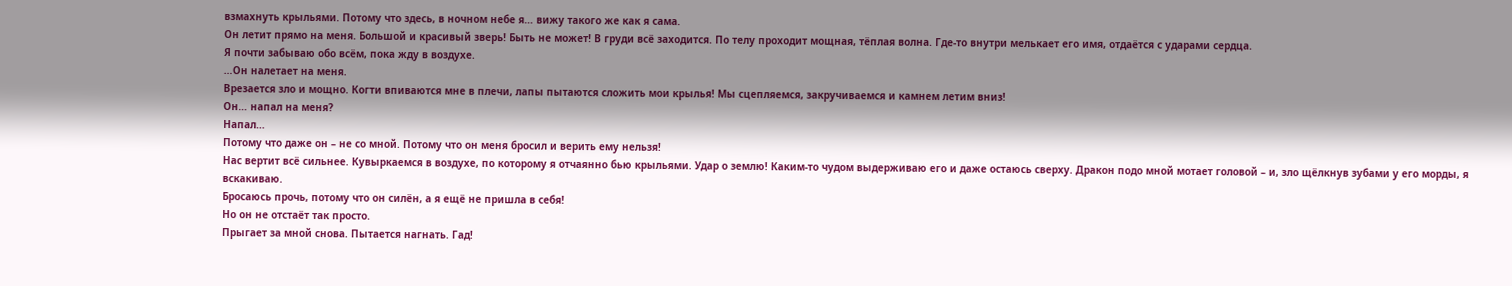взмахнуть крыльями. Потому что здесь, в ночном небе я… вижу такого же как я сама.
Он летит прямо на меня. Большой и красивый зверь! Быть не может! В груди всё заходится. По телу проходит мощная, тёплая волна. Где-то внутри мелькает его имя, отдаётся с ударами сердца.
Я почти забываю обо всём, пока жду в воздухе.
…Он налетает на меня.
Врезается зло и мощно. Когти впиваются мне в плечи, лапы пытаются сложить мои крылья! Мы сцепляемся, закручиваемся и камнем летим вниз!
Он… напал на меня?
Напал…
Потому что даже он – не со мной. Потому что он меня бросил и верить ему нельзя!
Нас вертит всё сильнее. Кувыркаемся в воздухе, по которому я отчаянно бью крыльями. Удар о землю! Каким-то чудом выдерживаю его и даже остаюсь сверху. Дракон подо мной мотает головой – и, зло щёлкнув зубами у его морды, я вскакиваю.
Бросаюсь прочь, потому что он силён, а я ещё не пришла в себя!
Но он не отстаёт так просто.
Прыгает за мной снова. Пытается нагнать. Гад!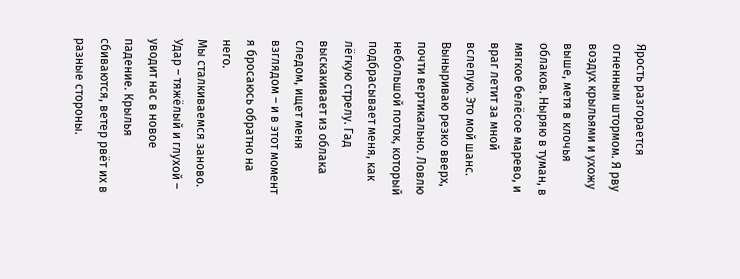Ярость разгорается огненным штормом. Я рву воздух крыльями и ухожу выше, метя в клочья облаков. Ныряю в туман, в мягкое белёсое марево, и враг летит за мной вслепую. Это мой шанс.
Выныриваю резко вверх, почти вертикально. Ловлю небольшой поток, который подбрасывает меня, как лёгкую стрелу. Гад выскакивает из облака следом, ищет меня взглядом – и в этот момент я бросаюсь обратно на него.
Мы сталкиваемся заново. Удар – тяжёлый и глухой – уводит нас в новое падение. Крылья сбиваются, ветер рвёт их в разные стороны.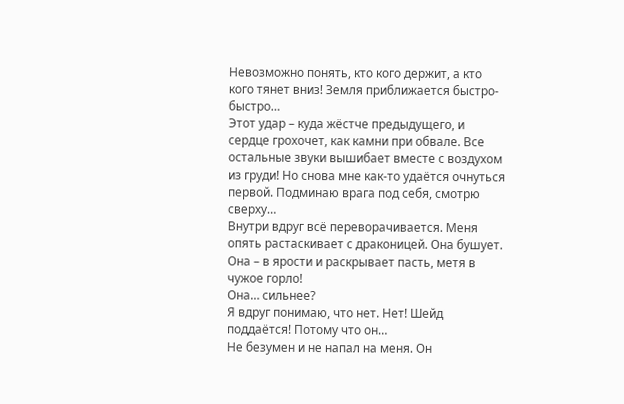Невозможно понять, кто кого держит, а кто кого тянет вниз! Земля приближается быстро-быстро…
Этот удар – куда жёстче предыдущего, и сердце грохочет, как камни при обвале. Все остальные звуки вышибает вместе с воздухом из груди! Но снова мне как-то удаётся очнуться первой. Подминаю врага под себя, смотрю сверху…
Внутри вдруг всё переворачивается. Меня опять растаскивает с драконицей. Она бушует. Она – в ярости и раскрывает пасть, метя в чужое горло!
Она… сильнее?
Я вдруг понимаю, что нет. Нет! Шейд поддаётся! Потому что он…
Не безумен и не напал на меня. Он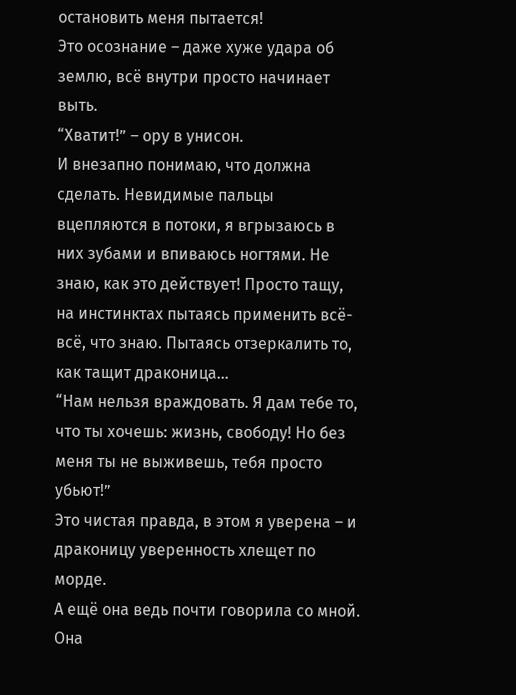остановить меня пытается!
Это осознание – даже хуже удара об землю, всё внутри просто начинает выть.
“Хватит!” – ору в унисон.
И внезапно понимаю, что должна сделать. Невидимые пальцы вцепляются в потоки, я вгрызаюсь в них зубами и впиваюсь ногтями. Не знаю, как это действует! Просто тащу, на инстинктах пытаясь применить всё-всё, что знаю. Пытаясь отзеркалить то, как тащит драконица…
“Нам нельзя враждовать. Я дам тебе то, что ты хочешь: жизнь, свободу! Но без меня ты не выживешь, тебя просто убьют!”
Это чистая правда, в этом я уверена – и драконицу уверенность хлещет по морде.
А ещё она ведь почти говорила со мной. Она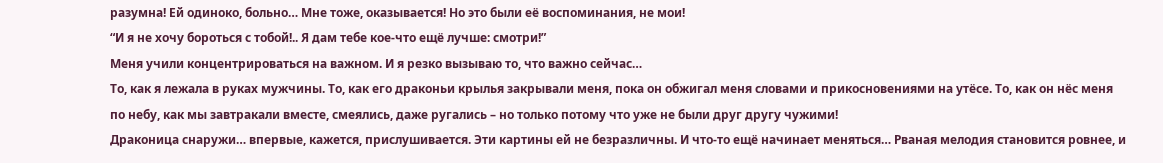разумна! Ей одиноко, больно… Мне тоже, оказывается! Но это были её воспоминания, не мои!
“И я не хочу бороться с тобой!.. Я дам тебе кое-что ещё лучше: смотри!”
Меня учили концентрироваться на важном. И я резко вызываю то, что важно сейчас…
То, как я лежала в руках мужчины. То, как его драконьи крылья закрывали меня, пока он обжигал меня словами и прикосновениями на утёсе. То, как он нёс меня по небу, как мы завтракали вместе, смеялись, даже ругались – но только потому что уже не были друг другу чужими!
Драконица снаружи… впервые, кажется, прислушивается. Эти картины ей не безразличны. И что-то ещё начинает меняться… Рваная мелодия становится ровнее, и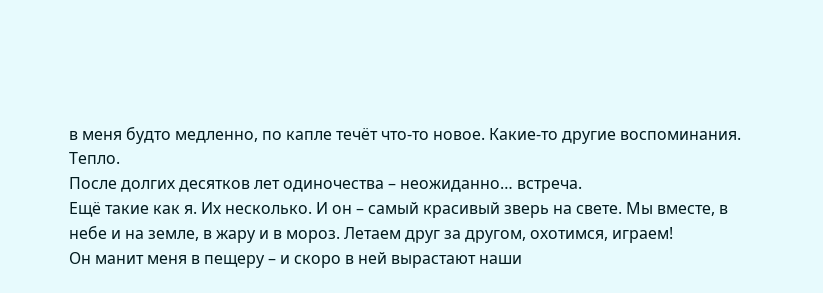в меня будто медленно, по капле течёт что-то новое. Какие-то другие воспоминания.
Тепло.
После долгих десятков лет одиночества – неожиданно… встреча.
Ещё такие как я. Их несколько. И он – самый красивый зверь на свете. Мы вместе, в небе и на земле, в жару и в мороз. Летаем друг за другом, охотимся, играем!
Он манит меня в пещеру – и скоро в ней вырастают наши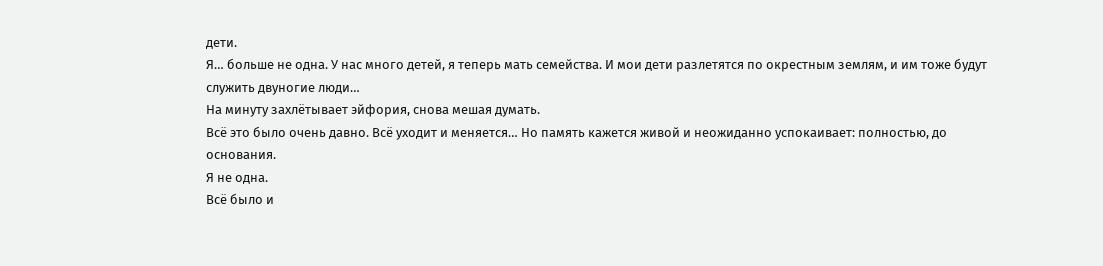дети.
Я… больше не одна. У нас много детей, я теперь мать семейства. И мои дети разлетятся по окрестным землям, и им тоже будут служить двуногие люди…
На минуту захлётывает эйфория, снова мешая думать.
Всё это было очень давно. Всё уходит и меняется… Но память кажется живой и неожиданно успокаивает: полностью, до основания.
Я не одна.
Всё было и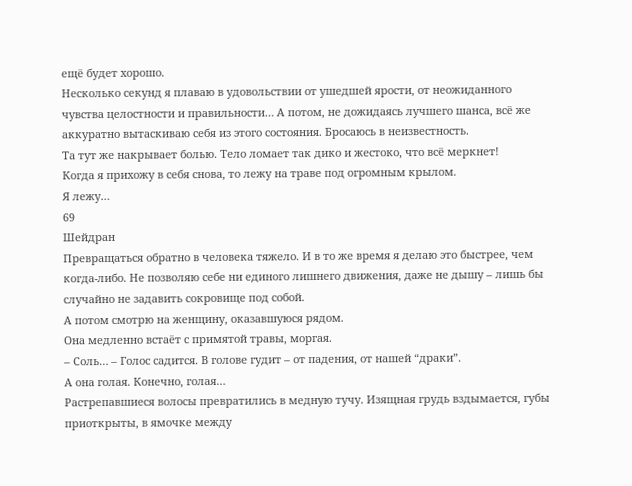ещё будет хорошо.
Несколько секунд я плаваю в удовольствии от ушедшей ярости, от неожиданного чувства целостности и правильности… А потом, не дожидаясь лучшего шанса, всё же аккуратно вытаскиваю себя из этого состояния. Бросаюсь в неизвестность.
Та тут же накрывает болью. Тело ломает так дико и жестоко, что всё меркнет!
Когда я прихожу в себя снова, то лежу на траве под огромным крылом.
Я лежу…
69
Шейдран
Превращаться обратно в человека тяжело. И в то же время я делаю это быстрее, чем когда-либо. Не позволяю себе ни единого лишнего движения, даже не дышу – лишь бы случайно не задавить сокровище под собой.
А потом смотрю на женщину, оказавшуюся рядом.
Она медленно встаёт с примятой травы, моргая.
– Соль… – Голос садится. В голове гудит – от падения, от нашей “драки”.
А она голая. Конечно, голая…
Растрепавшиеся волосы превратились в медную тучу. Изящная грудь вздымается, губы приоткрыты, в ямочке между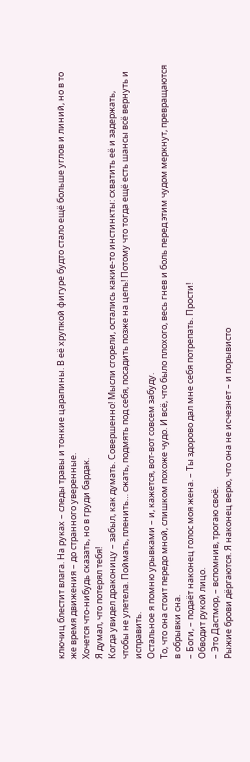ключиц блестит влага. На руках – следы травы и тонкие царапины. В её хрупкой фигуре будто стало ещё больше углов и линий, но в то же время движения – до странного уверенные.
Хочется что-нибудь сказать, но в груди бардак.
Я думал, что потерял тебя!
Когда увидел драконицу – забыл, как думать. Совершенно! Мысли сгорели, остались какие-то инстинкты: схватить её и задержать, чтобы не улетела. Поймать, пленить… сжать, подмять под себя, посадить позже на цепь! Потому что тогда ещё есть шансы всё вернуть и исправить.
Остальное я помню урывками – и, кажется, вот-вот совсем забуду.
То, что она стоит передо мной, слишком похоже чудо. И всё, что было плохого, весь гнев и боль перед этим чудом меркнут, превращаются в обрывки сна.
– Боги, – подаёт наконец голос моя жена. – Ты здорово дал мне себя потрепать. Прости!
Обводит рукой лицо.
– Это Дастмор, – вспомнив, трогаю своё.
Рыжие брови дёргаются. Я наконец верю, что она не исчезнет – и порывисто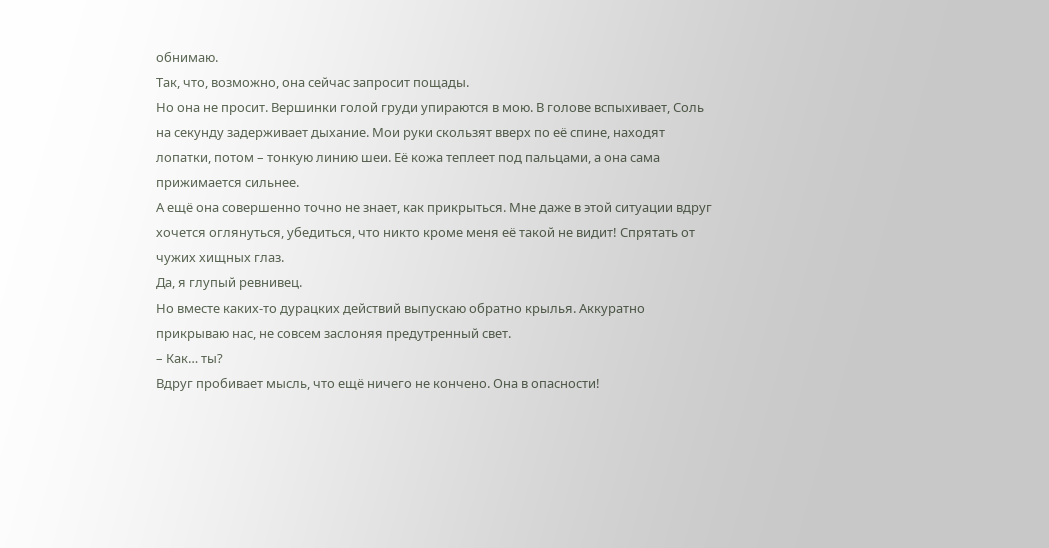обнимаю.
Так, что, возможно, она сейчас запросит пощады.
Но она не просит. Вершинки голой груди упираются в мою. В голове вспыхивает, Соль на секунду задерживает дыхание. Мои руки скользят вверх по её спине, находят лопатки, потом – тонкую линию шеи. Её кожа теплеет под пальцами, а она сама прижимается сильнее.
А ещё она совершенно точно не знает, как прикрыться. Мне даже в этой ситуации вдруг хочется оглянуться, убедиться, что никто кроме меня её такой не видит! Спрятать от чужих хищных глаз.
Да, я глупый ревнивец.
Но вместе каких-то дурацких действий выпускаю обратно крылья. Аккуратно прикрываю нас, не совсем заслоняя предутренный свет.
– Как… ты?
Вдруг пробивает мысль, что ещё ничего не кончено. Она в опасности!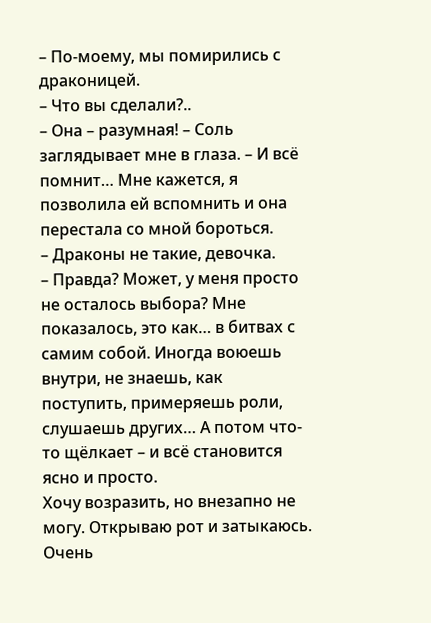– По-моему, мы помирились с драконицей.
– Что вы сделали?..
– Она – разумная! – Соль заглядывает мне в глаза. – И всё помнит… Мне кажется, я позволила ей вспомнить и она перестала со мной бороться.
– Драконы не такие, девочка.
– Правда? Может, у меня просто не осталось выбора? Мне показалось, это как… в битвах с самим собой. Иногда воюешь внутри, не знаешь, как поступить, примеряешь роли, слушаешь других… А потом что-то щёлкает – и всё становится ясно и просто.
Хочу возразить, но внезапно не могу. Открываю рот и затыкаюсь.
Очень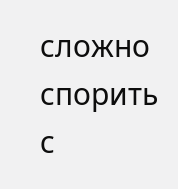сложно спорить с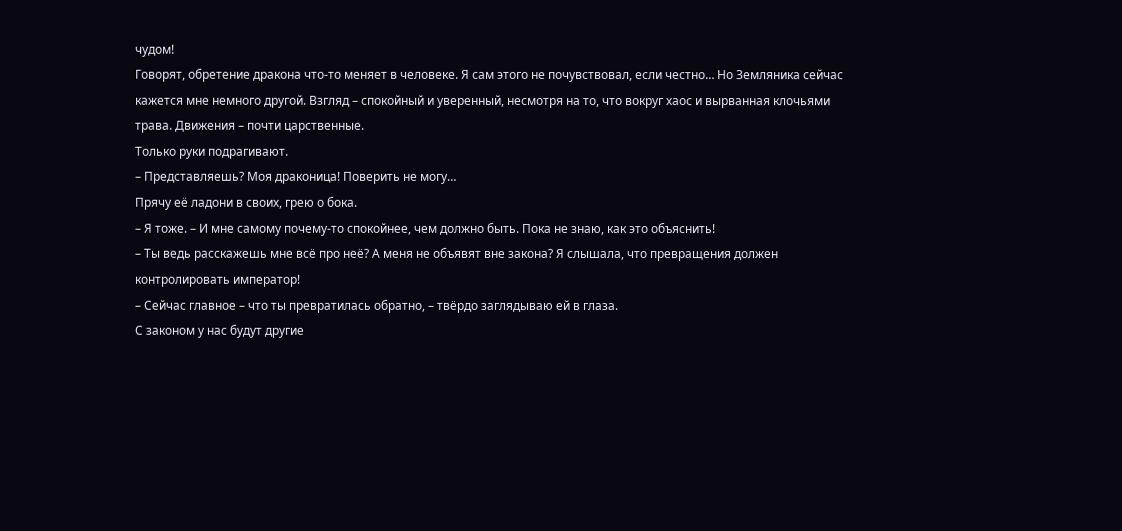чудом!
Говорят, обретение дракона что-то меняет в человеке. Я сам этого не почувствовал, если честно… Но Земляника сейчас кажется мне немного другой. Взгляд – спокойный и уверенный, несмотря на то, что вокруг хаос и вырванная клочьями трава. Движения – почти царственные.
Только руки подрагивают.
– Представляешь? Моя драконица! Поверить не могу…
Прячу её ладони в своих, грею о бока.
– Я тоже. – И мне самому почему-то спокойнее, чем должно быть. Пока не знаю, как это объяснить!
– Ты ведь расскажешь мне всё про неё? А меня не объявят вне закона? Я слышала, что превращения должен контролировать император!
– Сейчас главное – что ты превратилась обратно, – твёрдо заглядываю ей в глаза.
С законом у нас будут другие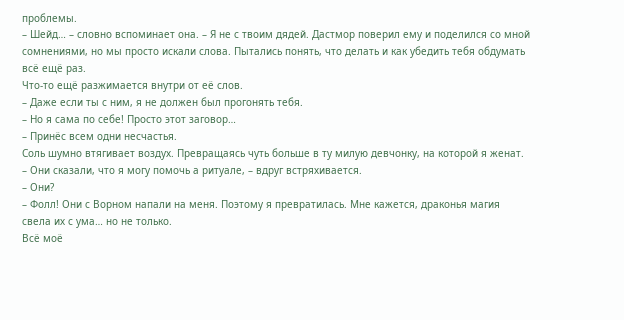проблемы.
– Шейд… – словно вспоминает она. – Я не с твоим дядей. Дастмор поверил ему и поделился со мной сомнениями, но мы просто искали слова. Пытались понять, что делать и как убедить тебя обдумать всё ещё раз.
Что-то ещё разжимается внутри от её слов.
– Даже если ты с ним, я не должен был прогонять тебя.
– Но я сама по себе! Просто этот заговор…
– Принёс всем одни несчастья.
Соль шумно втягивает воздух. Превращаясь чуть больше в ту милую девчонку, на которой я женат.
– Они сказали, что я могу помочь а ритуале, – вдруг встряхивается.
– Они?
– Фолл! Они с Ворном напали на меня. Поэтому я превратилась. Мне кажется, драконья магия свела их с ума… но не только.
Всё моё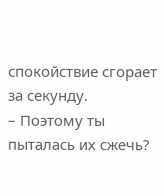спокойствие сгорает за секунду.
– Поэтому ты пыталась их сжечь?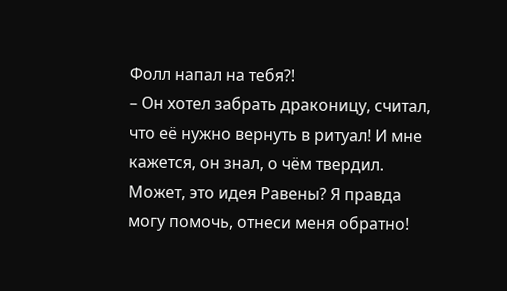Фолл напал на тебя?!
– Он хотел забрать драконицу, считал, что её нужно вернуть в ритуал! И мне кажется, он знал, о чём твердил. Может, это идея Равены? Я правда могу помочь, отнеси меня обратно!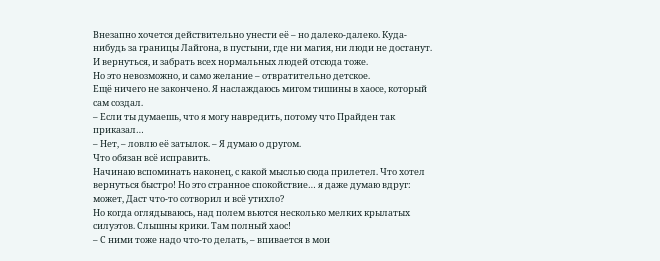Внезапно хочется действительно унести её – но далеко-далеко. Куда-нибудь за границы Лайгона, в пустыни, где ни магия, ни люди не достанут. И вернуться, и забрать всех нормальных людей отсюда тоже.
Но это невозможно, и само желание – отвратительно детское.
Ещё ничего не закончено. Я наслаждаюсь мигом тишины в хаосе, который сам создал.
– Если ты думаешь, что я могу навредить, потому что Прайден так приказал…
– Нет, – ловлю её затылок. – Я думаю о другом.
Что обязан всё исправить.
Начинаю вспоминать наконец, с какой мыслью сюда прилетел. Что хотел вернуться быстро! Но это странное спокойствие… я даже думаю вдруг: может, Даст что-то сотворил и всё утихло?
Но когда оглядываюсь, над полем вьются несколько мелких крылатых силуэтов. Слышны крики. Там полный хаос!
– С ними тоже надо что-то делать, – впивается в мои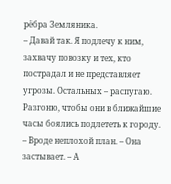рёбра Земляника.
– Давай так. Я подлечу к ним, захвачу повозку и тех, кто пострадал и не представляет угрозы. Остальных – распугаю. Разгоню, чтобы они в ближайшие часы боялись подлететь к городу.
– Вроде неплохой план. – Она застывает. – А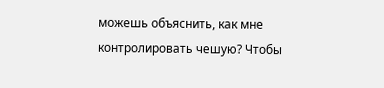можешь объяснить, как мне контролировать чешую? Чтобы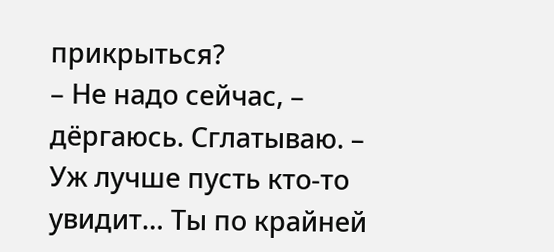прикрыться?
– Не надо сейчас, – дёргаюсь. Сглатываю. – Уж лучше пусть кто-то увидит… Ты по крайней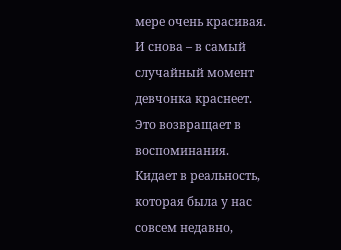мере очень красивая.
И снова – в самый случайный момент девчонка краснеет.
Это возвращает в воспоминания. Кидает в реальность, которая была у нас совсем недавно,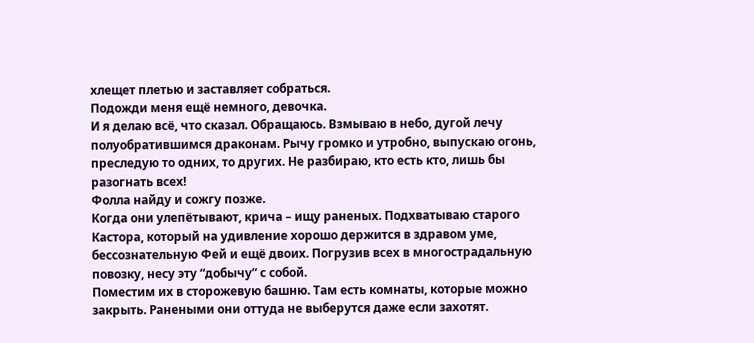хлещет плетью и заставляет собраться.
Подожди меня ещё немного, девочка.
И я делаю всё, что сказал. Обращаюсь. Взмываю в небо, дугой лечу полуобратившимся драконам. Рычу громко и утробно, выпускаю огонь, преследую то одних, то других. Не разбираю, кто есть кто, лишь бы разогнать всех!
Фолла найду и сожгу позже.
Когда они улепётывают, крича – ищу раненых. Подхватываю старого Кастора, который на удивление хорошо держится в здравом уме, бессознательную Фей и ещё двоих. Погрузив всех в многострадальную повозку, несу эту “добычу” с собой.
Поместим их в сторожевую башню. Там есть комнаты, которые можно закрыть. Ранеными они оттуда не выберутся даже если захотят.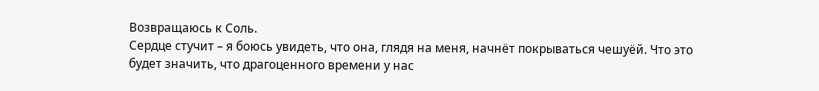Возвращаюсь к Соль.
Сердце стучит – я боюсь увидеть, что она, глядя на меня, начнёт покрываться чешуёй. Что это будет значить, что драгоценного времени у нас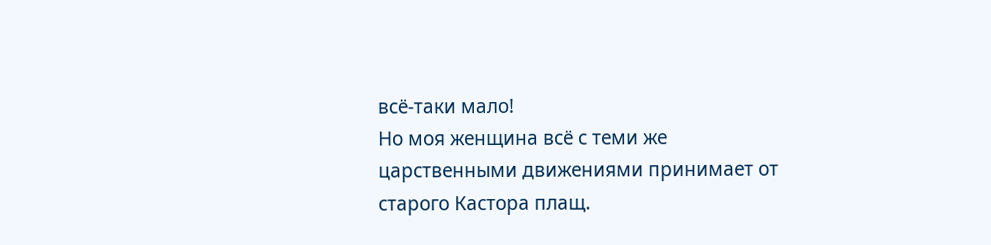всё-таки мало!
Но моя женщина всё с теми же царственными движениями принимает от старого Кастора плащ.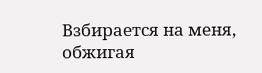Взбирается на меня, обжигая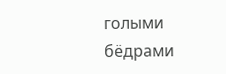голыми бёдрами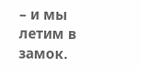– и мы летим в замок.